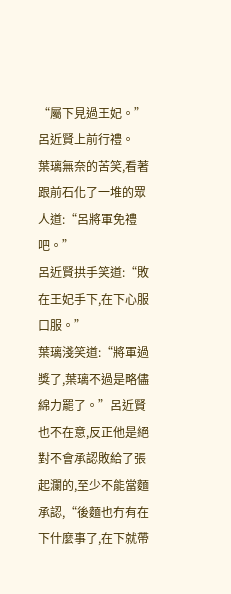“屬下見過王妃。”呂近賢上前行禮。
葉璃無奈的苦笑,看著跟前石化了一堆的眾人道:“呂將軍免禮吧。”
呂近賢拱手笑道:“敗在王妃手下,在下心服口服。”
葉璃淺笑道:“將軍過獎了,葉璃不過是略儘綿力罷了。”呂近賢也不在意,反正他是絕對不會承認敗給了張起瀾的,至少不能當麵承認,“後麵也冇有在下什麼事了,在下就帶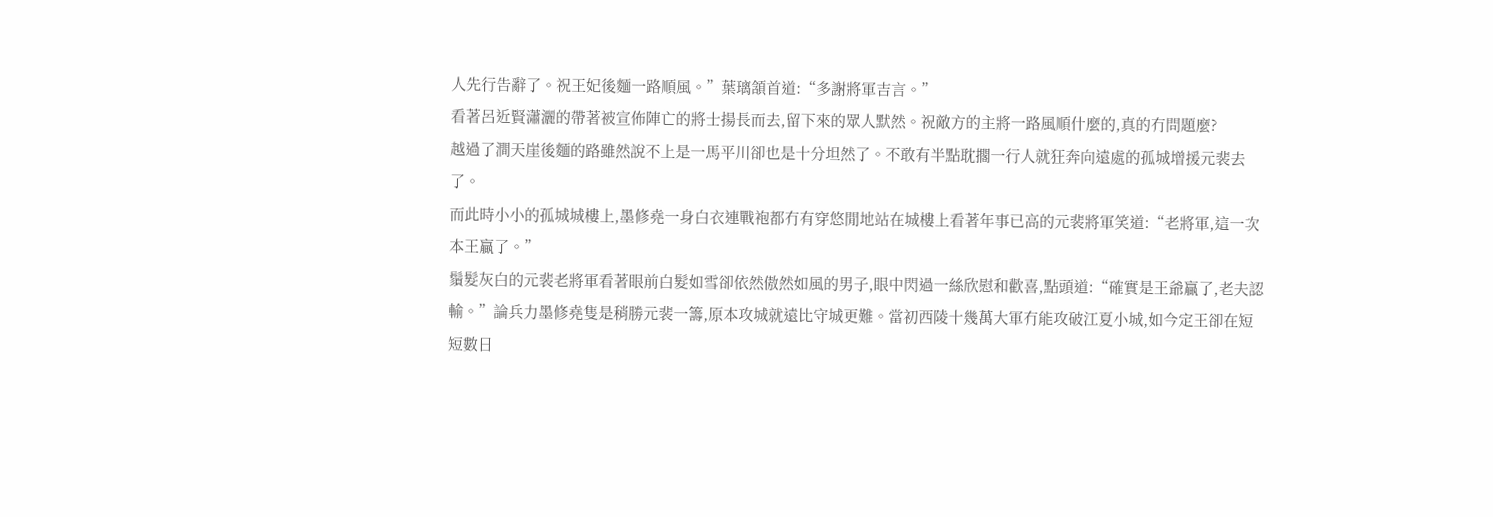人先行告辭了。祝王妃後麵一路順風。”葉璃頷首道:“多謝將軍吉言。”
看著呂近賢瀟灑的帶著被宣佈陣亡的將士揚長而去,留下來的眾人默然。祝敵方的主將一路風順什麼的,真的冇問題麼?
越過了澗天崖後麵的路雖然說不上是一馬平川卻也是十分坦然了。不敢有半點耽擱一行人就狂奔向遠處的孤城增援元裴去了。
而此時小小的孤城城樓上,墨修堯一身白衣連戰袍都冇有穿悠閒地站在城樓上看著年事已高的元裴將軍笑道:“老將軍,這一次本王贏了。”
鬚髮灰白的元裴老將軍看著眼前白髮如雪卻依然傲然如風的男子,眼中閃過一絲欣慰和歡喜,點頭道:“確實是王爺贏了,老夫認輸。”論兵力墨修堯隻是稍勝元裴一籌,原本攻城就遠比守城更難。當初西陵十幾萬大軍冇能攻破江夏小城,如今定王卻在短短數日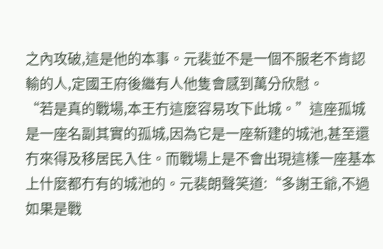之內攻破,這是他的本事。元裴並不是一個不服老不肯認輸的人,定國王府後繼有人他隻會感到萬分欣慰。
“若是真的戰場,本王冇這麼容易攻下此城。”這座孤城是一座名副其實的孤城,因為它是一座新建的城池,甚至還冇來得及移居民入住。而戰場上是不會出現這樣一座基本上什麼都冇有的城池的。元裴朗聲笑道:“多謝王爺,不過如果是戰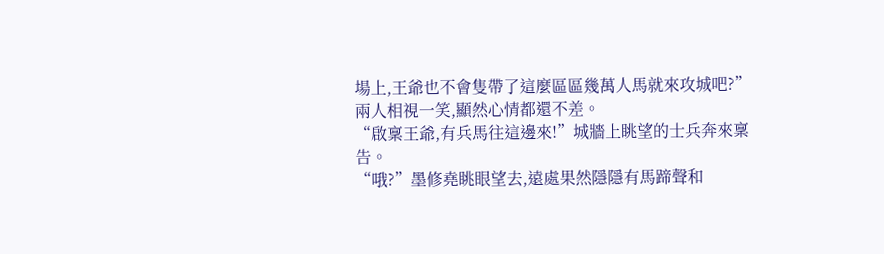場上,王爺也不會隻帶了這麼區區幾萬人馬就來攻城吧?”兩人相視一笑,顯然心情都還不差。
“啟稟王爺,有兵馬往這邊來!”城牆上眺望的士兵奔來稟告。
“哦?”墨修堯眺眼望去,遠處果然隱隱有馬蹄聲和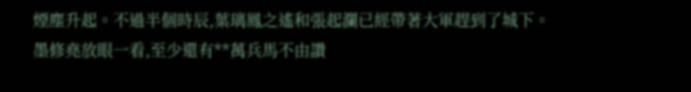煙塵升起。不過半個時辰,葉璃鳳之遙和張起瀾已經帶著大軍趕到了城下。墨修堯放眼一看,至少還有**萬兵馬不由讚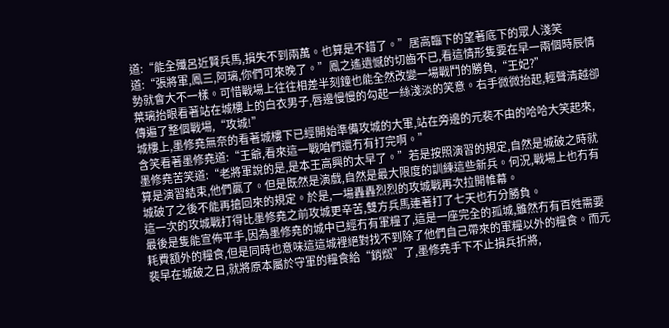道:“能全殲呂近賢兵馬,損失不到兩萬。也算是不錯了。”居高臨下的望著底下的眾人淺笑道:“張將軍,鳳三,阿璃,你們可來晚了。”鳳之遙遺憾的切齒不已,看這情形隻要在早一兩個時辰情勢就會大不一樣。可惜戰場上往往相差半刻鐘也能全然改變一場戰鬥的勝負,“王妃?”
葉璃抬眼看著站在城樓上的白衣男子,唇邊慢慢的勾起一絲淺淡的笑意。右手微微抬起,輕聲清越卻傳遍了整個戰場,“攻城!”
城樓上,墨修堯無奈的看著城樓下已經開始準備攻城的大軍,站在旁邊的元裴不由的哈哈大笑起來,含笑看著墨修堯道:“王爺,看來這一戰咱們還冇有打完啊。”
墨修堯苦笑道:“老將軍說的是,是本王高興的太早了。”若是按照演習的規定,自然是城破之時就算是演習結束,他們贏了。但是既然是演戲,自然是最大限度的訓練這些新兵。何況,戰場上也冇有城破了之後不能再搶回來的規定。於是,一場轟轟烈烈的攻城戰再次拉開帷幕。
這一次的攻城戰打得比墨修堯之前攻城更辛苦,雙方兵馬連著打了七天也冇分勝負。
最後是隻能宣佈平手,因為墨修堯的城中已經冇有軍糧了,這是一座完全的孤城,雖然冇有百姓需要耗費額外的糧食,但是同時也意味這這城裡絕對找不到除了他們自己帶來的軍糧以外的糧食。而元裴早在城破之日,就將原本屬於守軍的糧食給“銷燬”了,墨修堯手下不止損兵折將,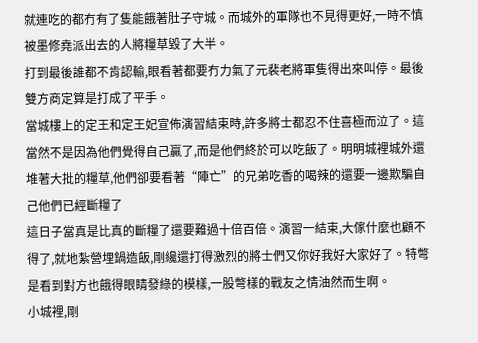就連吃的都冇有了隻能餓著肚子守城。而城外的軍隊也不見得更好,一時不慎被墨修堯派出去的人將糧草毀了大半。
打到最後誰都不肯認輸,眼看著都要冇力氣了元裴老將軍隻得出來叫停。最後雙方商定算是打成了平手。
當城樓上的定王和定王妃宣佈演習結束時,許多將士都忍不住喜極而泣了。這當然不是因為他們覺得自己贏了,而是他們終於可以吃飯了。明明城裡城外還堆著大批的糧草,他們卻要看著“陣亡”的兄弟吃香的喝辣的還要一邊欺騙自己他們已經斷糧了
這日子當真是比真的斷糧了還要難過十倍百倍。演習一結束,大傢什麼也顧不得了,就地紮營埋鍋造飯,剛纔還打得激烈的將士們又你好我好大家好了。特彆是看到對方也餓得眼睛發綠的模樣,一股彆樣的戰友之情油然而生啊。
小城裡,剛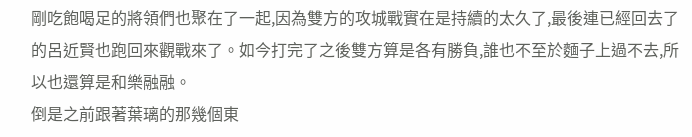剛吃飽喝足的將領們也聚在了一起,因為雙方的攻城戰實在是持續的太久了,最後連已經回去了的呂近賢也跑回來觀戰來了。如今打完了之後雙方算是各有勝負,誰也不至於麵子上過不去,所以也還算是和樂融融。
倒是之前跟著葉璃的那幾個東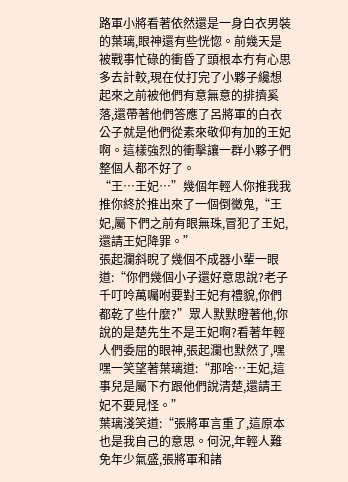路軍小將看著依然還是一身白衣男裝的葉璃,眼神還有些恍惚。前幾天是被戰事忙碌的衝昏了頭根本冇有心思多去計較,現在仗打完了小夥子纔想起來之前被他們有意無意的排擠奚落,還帶著他們答應了呂將軍的白衣公子就是他們從素來敬仰有加的王妃啊。這樣強烈的衝擊讓一群小夥子們整個人都不好了。
“王…王妃…”幾個年輕人你推我我推你終於推出來了一個倒黴鬼,“王妃,屬下們之前有眼無珠,冒犯了王妃,還請王妃降罪。”
張起瀾斜睨了幾個不成器小輩一眼道:“你們幾個小子還好意思說?老子千叮呤萬囑咐要對王妃有禮貌,你們都乾了些什麼?”眾人默默瞪著他,你說的是楚先生不是王妃啊?看著年輕人們委屈的眼神,張起瀾也默然了,嘿嘿一笑望著葉璃道:“那啥…王妃,這事兒是屬下冇跟他們說清楚,還請王妃不要見怪。”
葉璃淺笑道:“張將軍言重了,這原本也是我自己的意思。何況,年輕人難免年少氣盛,張將軍和諸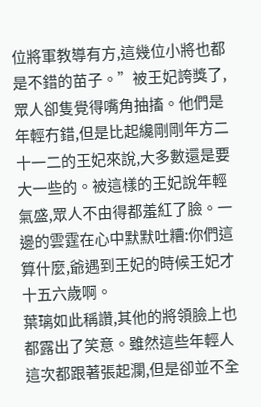位將軍教導有方,這幾位小將也都是不錯的苗子。”被王妃誇獎了,眾人卻隻覺得嘴角抽搐。他們是年輕冇錯,但是比起纔剛剛年方二十一二的王妃來說,大多數還是要大一些的。被這樣的王妃說年輕氣盛,眾人不由得都羞紅了臉。一邊的雲霆在心中默默吐糟:你們這算什麼,爺遇到王妃的時候王妃才十五六歲啊。
葉璃如此稱讚,其他的將領臉上也都露出了笑意。雖然這些年輕人這次都跟著張起瀾,但是卻並不全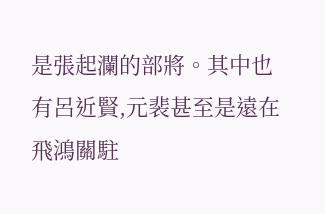是張起瀾的部將。其中也有呂近賢,元裴甚至是遠在飛鴻關駐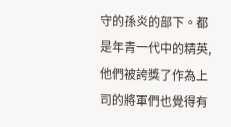守的孫炎的部下。都是年青一代中的精英,他們被誇獎了作為上司的將軍們也覺得有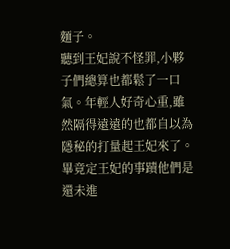麵子。
聽到王妃說不怪罪,小夥子們總算也都鬆了一口氣。年輕人好奇心重,雖然隔得遠遠的也都自以為隱秘的打量起王妃來了。畢竟定王妃的事蹟他們是還未進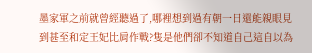墨家軍之前就曾經聽過了,哪裡想到過有朝一日還能親眼見到甚至和定王妃比肩作戰?隻是他們卻不知道自己這自以為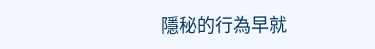隱秘的行為早就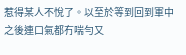惹得某人不悅了。以至於等到回到軍中之後連口氣都冇喘勻又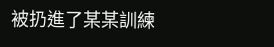被扔進了某某訓練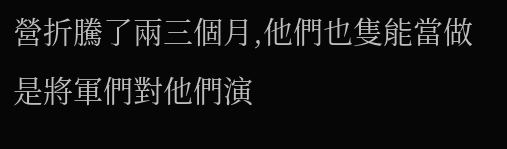營折騰了兩三個月,他們也隻能當做是將軍們對他們演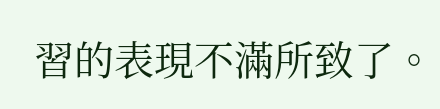習的表現不滿所致了。